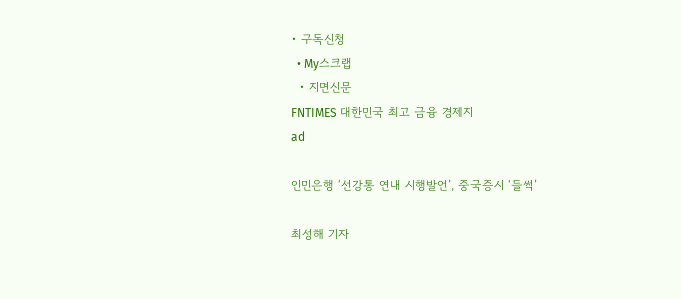• 구독신청
  • My스크랩
  • 지면신문
FNTIMES 대한민국 최고 금융 경제지
ad

인민은행 ‘선강통 연내 시행발언’, 중국증시 ‘들썩’

최성해 기자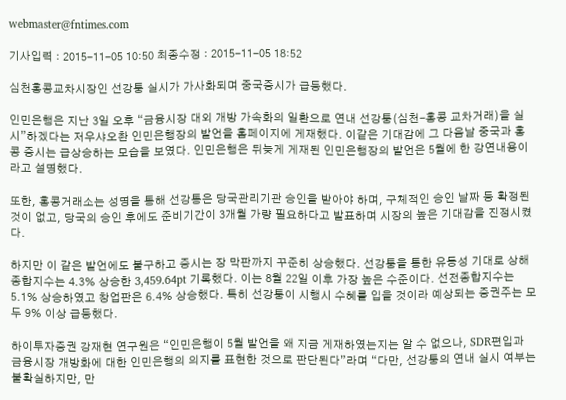webmaster@fntimes.com

기사입력 : 2015-11-05 10:50 최종수정 : 2015-11-05 18:52

심천홍콩교차시장인 선강퉁 실시가 가사화되며 중국증시가 급등했다.

인민은행은 지난 3일 오후 “금융시장 대외 개방 가속화의 일환으로 연내 선강퉁(심천-홍콩 교차거래)을 실시”하겠다는 저우샤오촨 인민은행장의 발언을 홈페이지에 게재했다. 이같은 기대감에 그 다음날 중국과 홍콩 증시는 급상승하는 모습을 보였다. 인민은행은 뒤늦게 게재된 인민은행장의 발언은 5월에 한 강연내용이라고 설명했다.

또한, 홍콩거래소는 성명을 통해 선강통은 당국관리기관 승인을 받아야 하며, 구체적인 승인 날짜 등 확정된 것이 없고, 당국의 승인 후에도 준비기간이 3개월 가량 필요하다고 발표하며 시장의 높은 기대감을 진정시켰다.

하지만 이 같은 발언에도 불구하고 증시는 장 막판까지 꾸준히 상승했다. 선강퉁을 통한 유동성 기대로 상해종합지수는 4.3% 상승한 3,459.64pt 기록했다. 이는 8월 22일 이후 가장 높은 수준이다. 선전종합지수는 5.1% 상승하였고 창업판은 6.4% 상승했다. 특히 선강퉁이 시행시 수혜를 입을 것이라 예상되는 증권주는 모두 9% 이상 급등했다.

하이투자증권 강재현 연구원은 “인민은행이 5월 발언을 왜 지금 게재하였는지는 알 수 없으나, SDR편입과 금융시장 개방화에 대한 인민은행의 의지를 표현한 것으로 판단된다”라며 “다만, 선강퉁의 연내 실시 여부는 불확실하지만, 만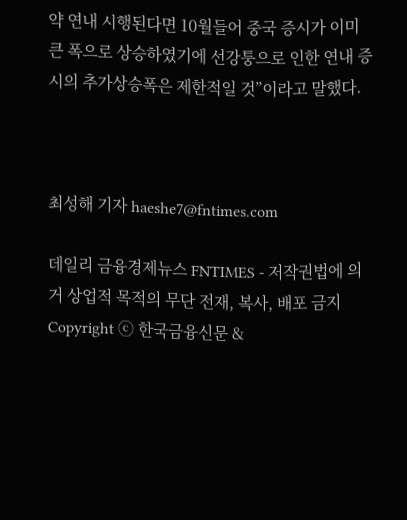약 연내 시행된다면 10월들어 중국 증시가 이미 큰 폭으로 상승하였기에 선강퉁으로 인한 연내 증시의 추가상승폭은 제한적일 것”이라고 말했다.



최성해 기자 haeshe7@fntimes.com

데일리 금융경제뉴스 FNTIMES - 저작권법에 의거 상업적 목적의 무단 전재, 복사, 배포 금지
Copyright ⓒ 한국금융신문 &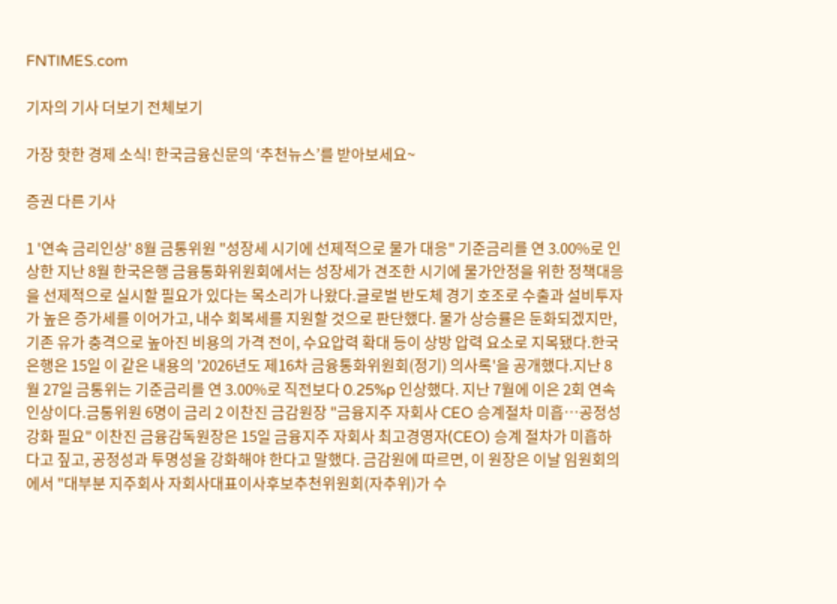FNTIMES.com

기자의 기사 더보기 전체보기

가장 핫한 경제 소식! 한국금융신문의 ‘추천뉴스’를 받아보세요~

증권 다른 기사

1 '연속 금리인상' 8월 금통위원 "성장세 시기에 선제적으로 물가 대응" 기준금리를 연 3.00%로 인상한 지난 8월 한국은행 금융통화위원회에서는 성장세가 견조한 시기에 물가안정을 위한 정책대응을 선제적으로 실시할 필요가 있다는 목소리가 나왔다.글로벌 반도체 경기 호조로 수출과 설비투자가 높은 증가세를 이어가고, 내수 회복세를 지원할 것으로 판단했다. 물가 상승률은 둔화되겠지만, 기존 유가 충격으로 높아진 비용의 가격 전이, 수요압력 확대 등이 상방 압력 요소로 지목됐다.한국은행은 15일 이 같은 내용의 '2026년도 제16차 금융통화위원회(정기) 의사록'을 공개했다.지난 8월 27일 금통위는 기준금리를 연 3.00%로 직전보다 0.25%p 인상했다. 지난 7월에 이은 2회 연속 인상이다.금통위원 6명이 금리 2 이찬진 금감원장 "금융지주 자회사 CEO 승계절차 미흡…공정성 강화 필요" 이찬진 금융감독원장은 15일 금융지주 자회사 최고경영자(CEO) 승계 절차가 미흡하다고 짚고, 공정성과 투명성을 강화해야 한다고 말했다. 금감원에 따르면, 이 원장은 이날 임원회의에서 "대부분 지주회사 자회사대표이사후보추천위원회(자추위)가 수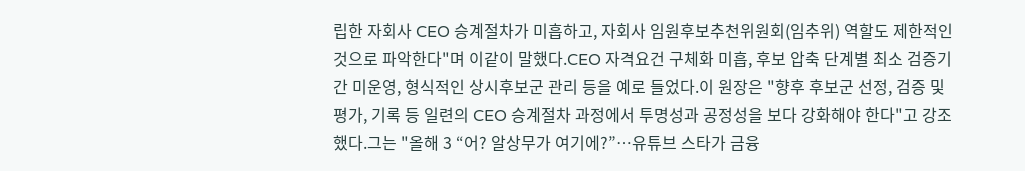립한 자회사 CEO 승계절차가 미흡하고, 자회사 임원후보추천위원회(임추위) 역할도 제한적인 것으로 파악한다"며 이같이 말했다.CEO 자격요건 구체화 미흡, 후보 압축 단계별 최소 검증기간 미운영, 형식적인 상시후보군 관리 등을 예로 들었다.이 원장은 "향후 후보군 선정, 검증 및 평가, 기록 등 일련의 CEO 승계절차 과정에서 투명성과 공정성을 보다 강화해야 한다"고 강조했다.그는 "올해 3 “어? 알상무가 여기에?”…유튜브 스타가 금융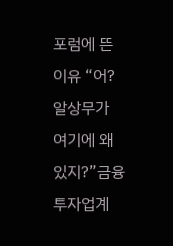포럼에 뜬 이유 “어? 알상무가 여기에 왜 있지?”금융투자업계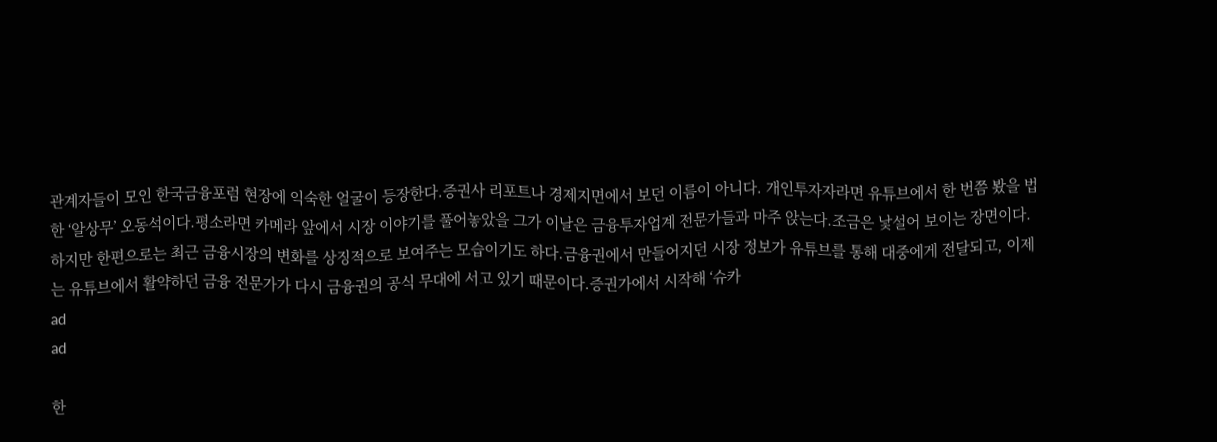관계자들이 모인 한국금융포럼 현장에 익숙한 얼굴이 등장한다.증권사 리포트나 경제지면에서 보던 이름이 아니다. 개인투자자라면 유튜브에서 한 번쯤 봤을 법한 ‘알상무’ 오동석이다.평소라면 카메라 앞에서 시장 이야기를 풀어놓았을 그가 이날은 금융투자업계 전문가들과 마주 앉는다.조금은 낯설어 보이는 장면이다. 하지만 한편으로는 최근 금융시장의 변화를 상징적으로 보여주는 모습이기도 하다.금융권에서 만들어지던 시장 정보가 유튜브를 통해 대중에게 전달되고, 이제는 유튜브에서 활약하던 금융 전문가가 다시 금융권의 공식 무대에 서고 있기 때문이다.증권가에서 시작해 ‘슈카
ad
ad

한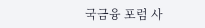국금융 포럼 사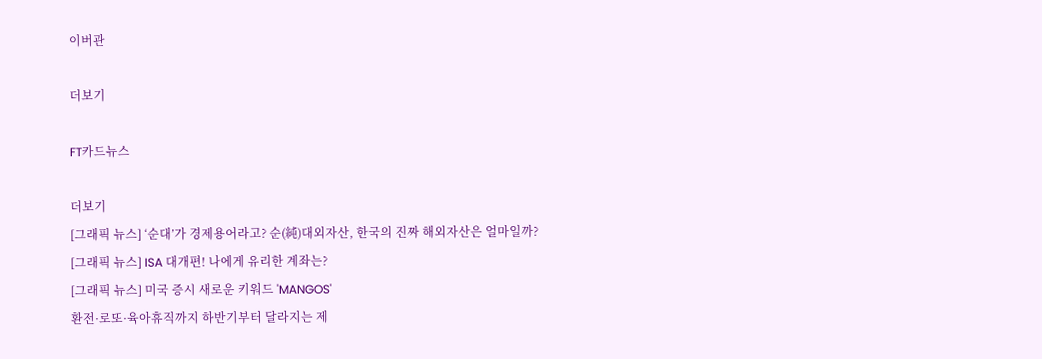이버관

더보기

FT카드뉴스

더보기
[그래픽 뉴스] ‘순대’가 경제용어라고? 순(純)대외자산, 한국의 진짜 해외자산은 얼마일까?
[그래픽 뉴스] ISA 대개편! 나에게 유리한 계좌는?
[그래픽 뉴스] 미국 증시 새로운 키워드 'MANGOS'
환전·로또·육아휴직까지 하반기부터 달라지는 제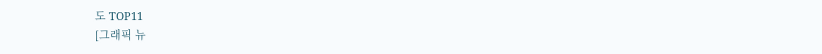도 TOP11
[그래픽 뉴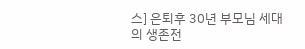스] 은퇴후 30년 부모님 세대의 생존전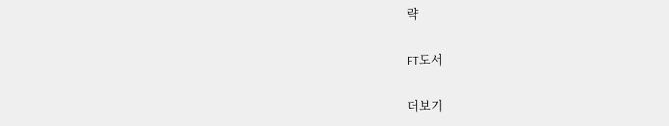략

FT도서

더보기